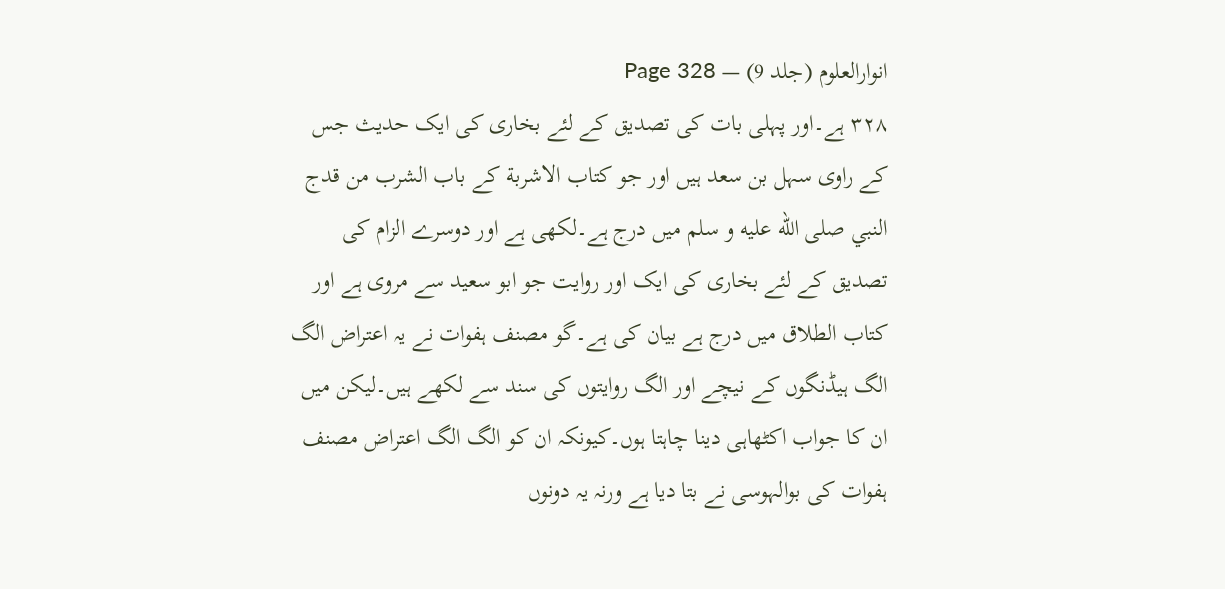انوارالعلوم (جلد 9) — Page 328
۳۲۸ ہے۔اور پہلی بات کی تصدیق کے لئے بخاری کی ایک حدیث جس کے راوی سہل بن سعد ہیں اور جو کتاب الاشربة کے باب الشرب من قدج النبي صلى الله عليه و سلم میں درج ہے۔لکھی ہے اور دوسرے الزام کی تصدیق کے لئے بخاری کی ایک اور روایت جو ابو سعید سے مروی ہے اور کتاب الطلاق میں درج ہے بیان کی ہے۔گو مصنف ہفوات نے یہ اعتراض الگ الگ ہیڈنگوں کے نیچے اور الگ روایتوں کی سند سے لکھے ہیں۔لیکن میں ان کا جواب اکٹھاہی دینا چاہتا ہوں۔کیونکہ ان کو الگ الگ اعتراض مصنف ہفوات کی بوالہوسی نے بتا دیا ہے ورنہ یہ دونوں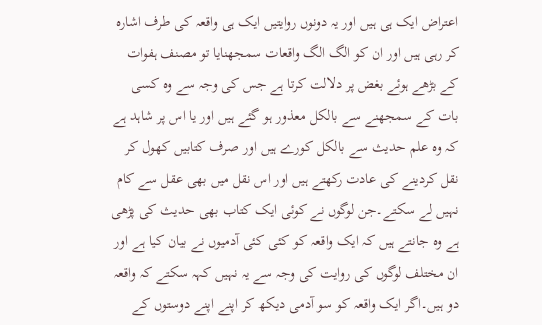اعتراض ایک ہی ہیں اور یہ دونوں روایتیں ایک ہی واقعہ کی طرف اشارہ کر رہی ہیں اور ان کو الگ الگ واقعات سمجھنایا تو مصنف ہفوات کے بڑھے ہوئے بغض پر دلالت کرتا ہے جس کی وجہ سے وہ کسی بات کے سمجھنے سے بالکل معذور ہو گئے ہیں اور یا اس پر شاہد ہے کہ وہ علم حدیث سے بالکل کورے ہیں اور صرف کتابیں کھول کر نقل کردینے کی عادت رکھتے ہیں اور اس نقل میں بھی عقل سے کام نہیں لے سکتے۔جن لوگوں نے کوئی ایک کتاب بھی حدیث کی پڑھی ہے وہ جانتے ہیں کہ ایک واقعہ کو کئی کئی آدمیوں نے بیان کیا ہے اور ان مختلف لوگوں کی روایت کی وجہ سے یہ نہیں کہہ سکتے کہ واقعہ دو ہیں۔اگر ایک واقعہ کو سو آدمی دیکھ کر اپنے اپنے دوستوں کے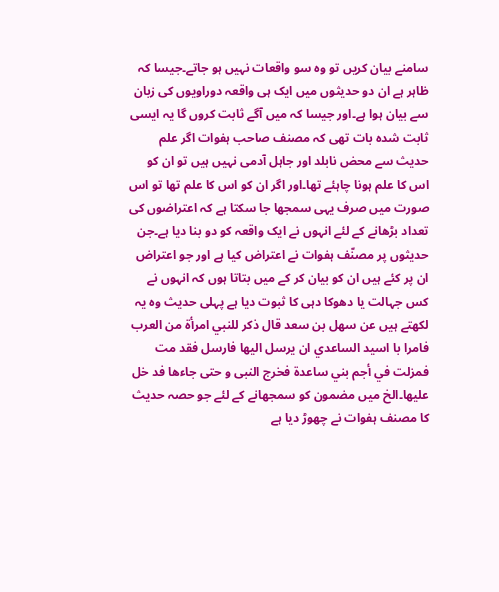سامنے بیان کریں تو وہ سو واقعات نہیں ہو جاتے۔جیسا کہ ظاہر ہے ان دو حدیثوں میں ایک ہی واقعہ دوراویوں کی زبان سے بیان ہوا ہے۔اور جیسا کہ میں آگے ثابت کروں گا یہ ایسی ثابت شده بات تھی کہ مصنف صاحب ہفوات اگر علم حدیث سے محض نابلد اور جاہل آدمی نہیں ہیں تو ان کو اس کا علم ہونا چاہئے تھا۔اور اگر ان کو اس کا علم تھا تو اس صورت میں صرف یہی سمجھا جا سکتا ہے کہ اعتراضوں کی تعداد بڑھانے کے لئے انہوں نے ایک واقعہ کو دو بنا دیا ہے۔جن حدیثوں پر مصنّف ہفوات نے اعتراض کیا ہے اور جو اعتراض ان پر کئے ہیں ان کو بیان کر کے میں بتاتا ہوں کہ انہوں نے کس جہالت یا دھوکا دہی کا ثبوت دیا ہے پہلی حدیث وہ یہ لکھتے ہیں عن سهل بن سعد قال ذكر للنبي امرأة من العرب فامرا با اسید الساعدي ان یرسل اليها فارسل فقد مت فمزلت في أجم بني ساعدة فخرج النبی و حتی جاءھا فد خل عليها۔الخ میں مضمون کو سمجھانے کے لئے جو حصہ حدیث کا مصنف ہفوات نے چھوڑ دیا ہے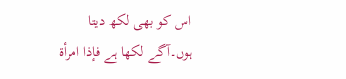اس کو بھی لکھ دیتا ہوں۔آگے لکھا ہے فإذا امرأة